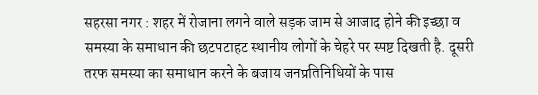सहरसा नगर : शहर में रोजाना लगने वाले सड़क जाम से आजाद होने की इच्छा व समस्या के समाधान की छटपटाहट स्थानीय लोगों के चेहरे पर स्पष्ट दिखती है. दूसरी तरफ समस्या का समाधान करने के बजाय जनप्रतिनिधियों के पास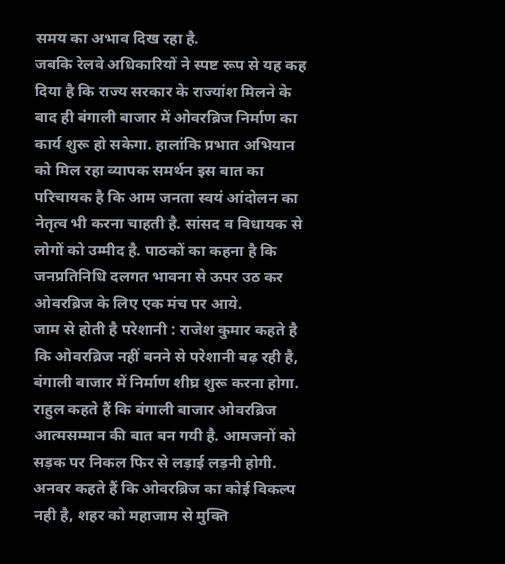समय का अभाव दिख रहा है.
जबकि रेलवे अधिकारियों ने स्पष्ट रूप से यह कह दिया है कि राज्य सरकार के राज्यांश मिलने के बाद ही बंगाली बाजार में ओवरब्रिज निर्माण का कार्य शुरू हो सकेगा. हालांकि प्रभात अभियान को मिल रहा व्यापक समर्थन इस बात का परिचायक है कि आम जनता स्वयं आंदोलन का नेतृत्व भी करना चाहती है. सांसद व विधायक से लोगों को उम्मीद है. पाठकों का कहना है कि जनप्रतिनिधि दलगत भावना से ऊपर उठ कर ओवरब्रिज के लिए एक मंच पर आये.
जाम से होती है परेशानी : राजेश कुमार कहते है कि ओवरब्रिज नहीं बनने से परेशानी बढ़ रही है, बंगाली बाजार में निर्माण शीघ्र शुरू करना होगा. राहुल कहते हैं कि बंगाली बाजार ओवरब्रिज आत्मसम्मान की बात बन गयी है. आमजनों को सड़क पर निकल फिर से लड़ाई लड़नी होगी.
अनवर कहते हैं कि ओवरब्रिज का कोई विकल्प नही है, शहर को महाजाम से मुक्ति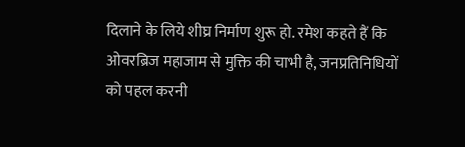दिलाने के लिये शीघ्र निर्माण शुरू हो. रमेश कहते हैं कि ओवरब्रिज महाजाम से मुक्ति की चाभी है, जनप्रतिनिधियों को पहल करनी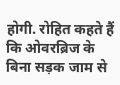होगी. रोहित कहते हैं कि ओवरब्रिज के बिना सड़क जाम से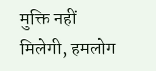मुक्ति नहीं मिलेगी, हमलोग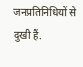जनप्रतिनिधियों से दुखी हैं.